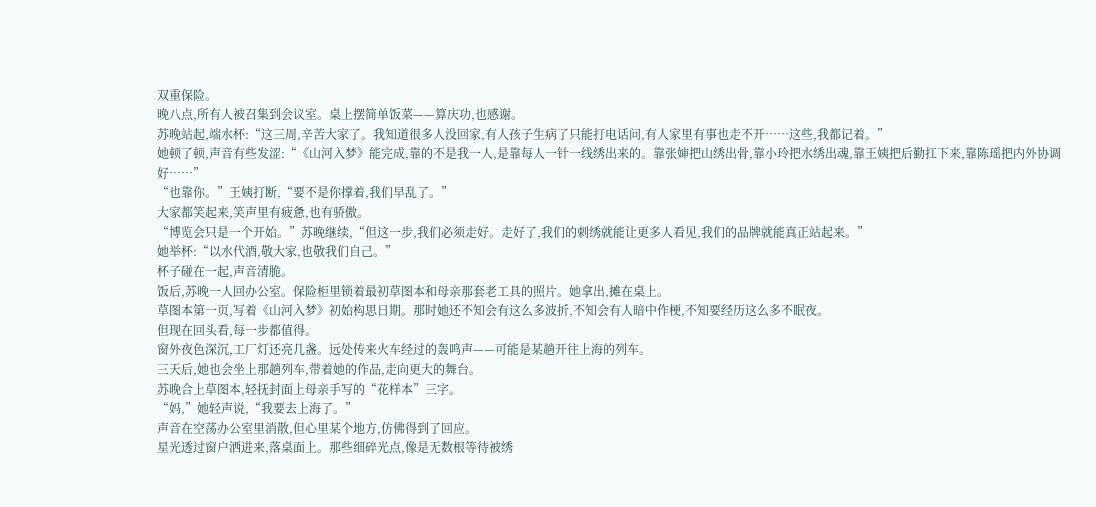双重保险。
晚八点,所有人被召集到会议室。桌上摆简单饭菜——算庆功,也感谢。
苏晚站起,端水杯:“这三周,辛苦大家了。我知道很多人没回家,有人孩子生病了只能打电话问,有人家里有事也走不开……这些,我都记着。”
她顿了顿,声音有些发涩:“《山河入梦》能完成,靠的不是我一人,是靠每人一针一线绣出来的。靠张婶把山绣出骨,靠小玲把水绣出魂,靠王姨把后勤扛下来,靠陈瑶把内外协调好……”
“也靠你。”王姨打断,“要不是你撑着,我们早乱了。”
大家都笑起来,笑声里有疲惫,也有骄傲。
“博览会只是一个开始。”苏晚继续,“但这一步,我们必须走好。走好了,我们的刺绣就能让更多人看见,我们的品牌就能真正站起来。”
她举杯:“以水代酒,敬大家,也敬我们自己。”
杯子碰在一起,声音清脆。
饭后,苏晚一人回办公室。保险柜里锁着最初草图本和母亲那套老工具的照片。她拿出,摊在桌上。
草图本第一页,写着《山河入梦》初始构思日期。那时她还不知会有这么多波折,不知会有人暗中作梗,不知要经历这么多不眠夜。
但现在回头看,每一步都值得。
窗外夜色深沉,工厂灯还亮几盏。远处传来火车经过的轰鸣声——可能是某趟开往上海的列车。
三天后,她也会坐上那趟列车,带着她的作品,走向更大的舞台。
苏晚合上草图本,轻抚封面上母亲手写的“花样本”三字。
“妈,”她轻声说,“我要去上海了。”
声音在空荡办公室里消散,但心里某个地方,仿佛得到了回应。
星光透过窗户洒进来,落桌面上。那些细碎光点,像是无数根等待被绣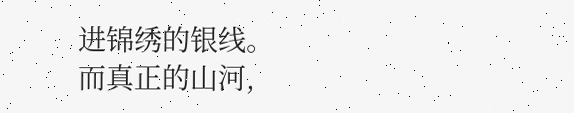进锦绣的银线。
而真正的山河,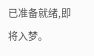已准备就绪,即将入梦。